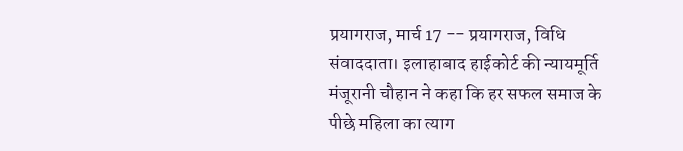प्रयागराज, मार्च 17 -- प्रयागराज, विधि संवाददाता। इलाहाबाद हाईकोर्ट की न्यायमूर्ति मंजूरानी चौहान ने कहा कि हर सफल समाज के पीछे महिला का त्याग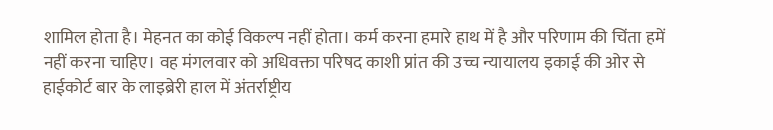शामिल होता है। मेहनत का कोई विकल्प नहीं होता। कर्म करना हमारे हाथ में है और परिणाम की चिंता हमें नहीं करना चाहिए। वह मंगलवार को अधिवक्ता परिषद काशी प्रांत की उच्च न्यायालय इकाई की ओर से हाईकोर्ट बार के लाइब्रेरी हाल में अंतर्राष्ट्रीय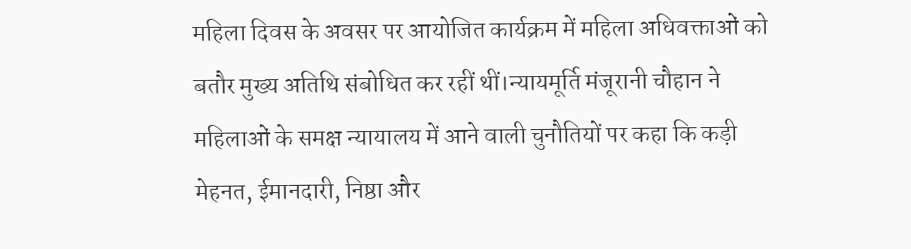महिला दिवस के अवसर पर आयोजित कार्यक्रम में महिला अधिवक्ताओं को बतौर मुख्य अतिथि संबोधित कर रहीं थीं।न्यायमूर्ति मंजूरानी चौहान ने महिलाओं के समक्ष न्यायालय में आने वाली चुनौतियों पर कहा कि कड़ी मेहनत, ईमानदारी, निष्ठा और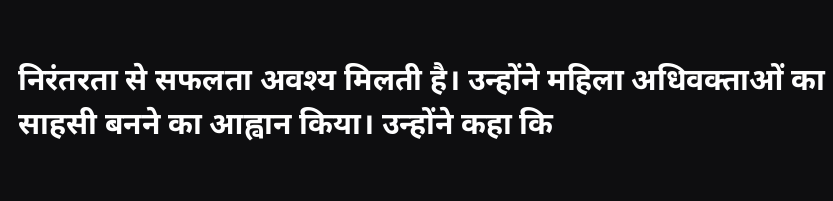निरंतरता से सफलता अवश्य मिलती है। उन्होंने महिला अधिवक्ताओं का साहसी बनने का आह्वान किया। उन्होंने कहा कि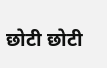छोटी छोटी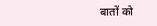बातों को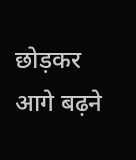छोड़कर आगे बढ़ने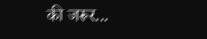की जरूर...